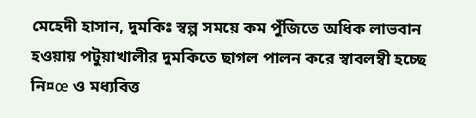মেহেদী হাসান, দুমকিঃ স্বল্প সময়ে কম পুঁজিতে অধিক লাভবান হওয়ায় পটুয়াখালীর দুমকিতে ছাগল পালন করে স্বাবলম্বী হচ্ছে নি¤œ ও মধ্যবিত্ত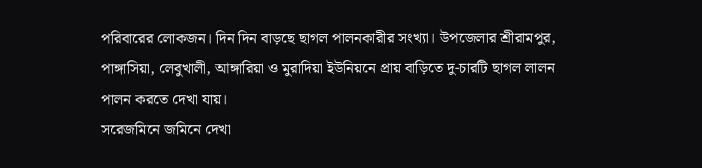পরিবারের লোকজন। দিন দিন বাড়ছে ছাগল পালনকারীর সংখ্যা। উপজেলার শ্রীরামপুর, পাঙ্গাসিয়া, লেবুখালী, আঙ্গারিয়া ও মুরাদিয়া ইউনিয়নে প্রায় বাড়িতে দু-চারটি ছাগল লালন পালন করতে দেখা যায়।
সরেজমিনে জমিনে দেখা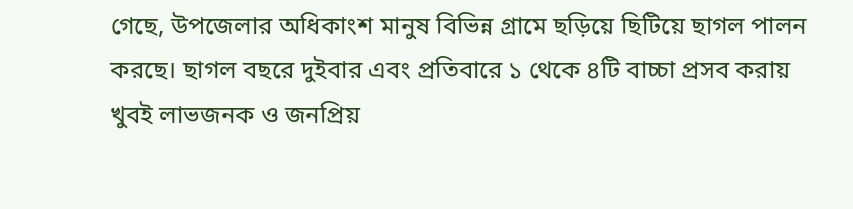গেছে, উপজেলার অধিকাংশ মানুষ বিভিন্ন গ্রামে ছড়িয়ে ছিটিয়ে ছাগল পালন করছে। ছাগল বছরে দুইবার এবং প্রতিবারে ১ থেকে ৪টি বাচ্চা প্রসব করায় খুবই লাভজনক ও জনপ্রিয়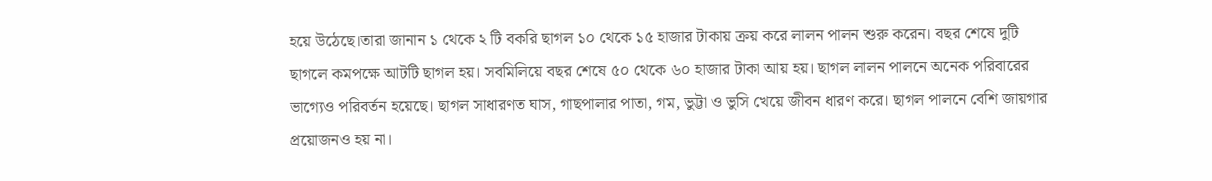হয়ে উঠেছে।তারা জানান ১ থেকে ২ টি বকরি ছাগল ১০ থেকে ১৫ হাজার টাকায় ক্রয় করে লালন পালন শুরু করেন। বছর শেষে দুটি ছাগলে কমপক্ষে আটটি ছাগল হয়। সবমিলিয়ে বছর শেষে ৫০ থেকে ৬০ হাজার টাকা আয় হয়। ছাগল লালন পালনে অনেক পরিবারের ভাগ্যেও পরিবর্তন হয়েছে। ছাগল সাধারণত ঘাস, গাছপালার পাতা, গম, ভুট্টা ও ভুসি খেয়ে জীবন ধারণ করে। ছাগল পালনে বেশি জায়গার প্রয়োজনও হয় না।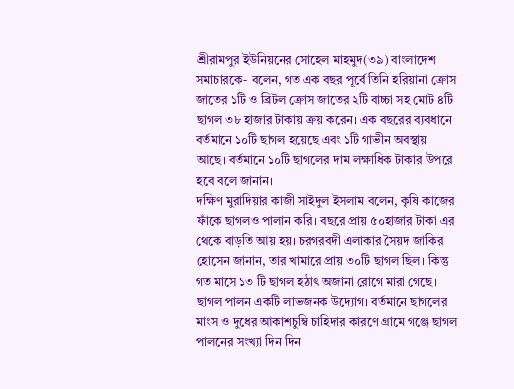শ্রীরামপুর ইউনিয়নের সোহেল মাহমুদ(৩৯) বাংলাদেশ সমাচারকে- বলেন, গত এক বছর পূর্বে তিনি হরিয়ানা ক্রোস জাতের ১টি ও ব্রিটল ক্রোস জাতের ২টি বাচ্চা সহ মোট ৪টি ছাগল ৩৮ হাজার টাকায় ক্রয় করেন। এক বছরের ব্যবধানে বর্তমানে ১০টি ছাগল হয়েছে এবং ১টি গাভীন অবস্থায় আছে। বর্তমানে ১০টি ছাগলের দাম লক্ষাধিক টাকার উপরে হবে বলে জানান।
দক্ষিণ মুরাদিয়ার কাজী সাইদুল ইসলাম বলেন, কৃষি কাজের ফাঁকে ছাগলও পালান করি। বছরে প্রায় ৫০হাজার টাকা এর থেকে বাড়তি আয় হয়। চরগরবদী এলাকার সৈয়দ জাকির হোসেন জানান, তার খামারে প্রায় ৩০টি ছাগল ছিল। কিন্তু গত মাসে ১৩ টি ছাগল হঠাৎ অজানা রোগে মারা গেছে। ছাগল পালন একটি লাভজনক উদ্যোগ। বর্তমানে ছাগলের মাংস ও দুধের আকাশচুম্বি চাহিদার কারণে গ্রামে গঞ্জে ছাগল পালনের সংখ্যা দিন দিন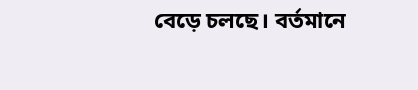বেড়ে চলছে। বর্তমানে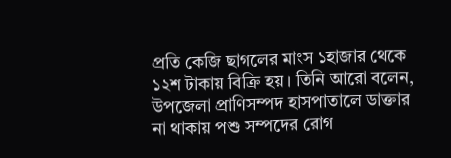প্রতি কেজি ছাগলের মাংস ১হাজার থেকে ১২শ টাকায় বিক্রি হয়। তিনি আরো বলেন, উপজেলা প্রাণিসম্পদ হাসপাতালে ডাক্তার না থাকায় পশু সম্পদের রোগ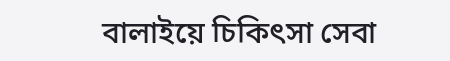বালাইয়ে চিকিৎসা সেবা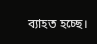ব্যাহত হচ্ছে।